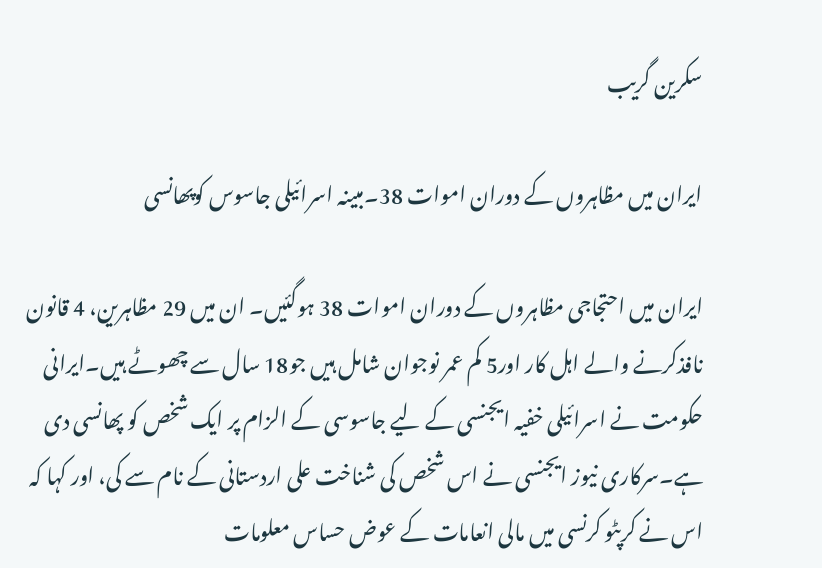سکرین گریب

ایران میں مظاہروں کے دوران اموات 38۔مبینہ اسرائیلی جاسوس کوپھانسی

ایران میں احتجاجی مظاہروں کے دوران اموات 38 ہوگئیں۔ ان میں 29 مظاہرین، 4 قانون نافذکرنے والے اہل کار اور5 کم عمر نوجوان شامل ہیں جو18 سال سے چھوٹے ہیں۔ایرانی حکومت نے اسرائیلی خفیہ ایجنسی کے لیے جاسوسی کے الزام پر ایک شخص کو پھانسی دی ہے۔سرکاری نیوز ایجنسی نے اس شخص کی شناخت علی اردستانی کے نام سے کی، اور کہا کہ اس نے کرپٹو کرنسی میں مالی انعامات کے عوض حساس معلومات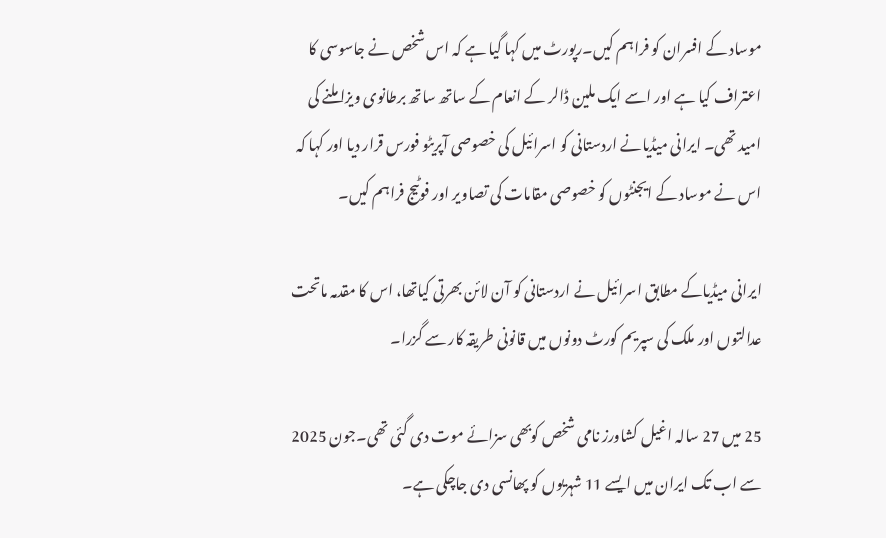موساد کے افسران کو فراہم کیں۔رپورٹ میں کہا گیا ہے کہ اس شخص نے جاسوسی کا اعتراف کیا ہے اور اسے ایک ملین ڈالر کے انعام کے ساتھ ساتھ برطانوی ویزا ملنے کی امید تھی۔ ایرانی میڈیانے اردستانی کو اسرائیل کی خصوصی آپریٹو فورس قرار دیا اور کہا کہ اس نے موساد کے ایجنٹوں کو خصوصی مقامات کی تصاویر اور فوٹیج فراہم کیں۔

ایرانی میڈیاکے مطابق اسرائیل نے اردستانی کو آن لائن بھرتی کیاتھا، اس کا مقدمہ ماتحت عدالتوں اور ملک کی سپریم کورٹ دونوں میں قانونی طریقہ کار سے گزرا۔

25 میں 27 سالہ اغیل کشاورز نامی شخص کوبھی سزائے موت دی گئی تھی۔جون 2025 سے اب تک ایران میں ایسے 11 شہریوں کو پھانسی دی جاچکی ہے۔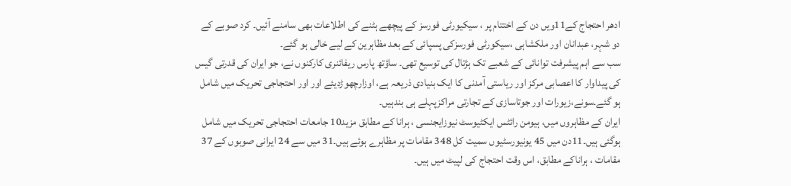ادھر احتجاج کے11ویں دن کے اختتام پر ، سیکیورٹی فورسز کے پیچھے ہٹنے کی اطلاعات بھی سامنے آئیں۔ کرد صوبے کے دو شہر، عبدانان اور ملکشاہی ،سیکورٹی فورسزکی پسپائی کے بعد مظاہرین کے لیے خالی ہو گئے۔
سب سے اہم پیشرفت توانائی کے شعبے تک ہڑتال کی توسیع تھی۔ ساؤتھ پارس ریفائنری کارکنوں نے، جو ایران کی قدرتی گیس کی پیداوار کا اعصابی مرکز اور ریاستی آمدنی کا ایک بنیادی ذریعہ ہے، اوزارچھوڑدیئے اور اور احتجاجی تحریک میں شامل ہو گئے۔سونے،زیورات اور جوتاسازی کے تجارتی مراکزپہلے ہی بندہیں۔
ایران کے مظاہروں میں، ہیومن رائٹس ایکٹیوسٹ نیوزایجنسی ، ہرانا کے مطابق مزید10 جامعات احتجاجی تحریک میں شامل ہوگئی ہیں۔11دن میں 45 یونیورسٹیوں سمیت کل 348 مقامات پر مظاہرے ہوئے ہیں۔31 میں سے 24 ایرانی صوبوں کے 37 مقامات ، ہراناکے مطابق، اس وقت احتجاج کی لپیٹ میں ہیں۔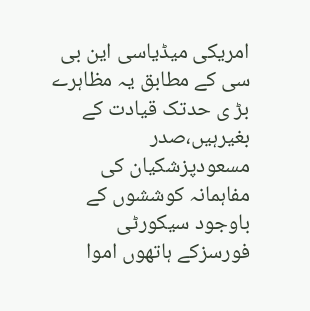امریکی میڈیاسی این بی سی کے مطابق یہ مظاہرے بڑ ی حدتک قیادت کے بغیرہیں،صدر مسعودپزشکیان کی مفاہمانہ کوششوں کے باوجود سیکورٹی فورسزکے ہاتھوں اموا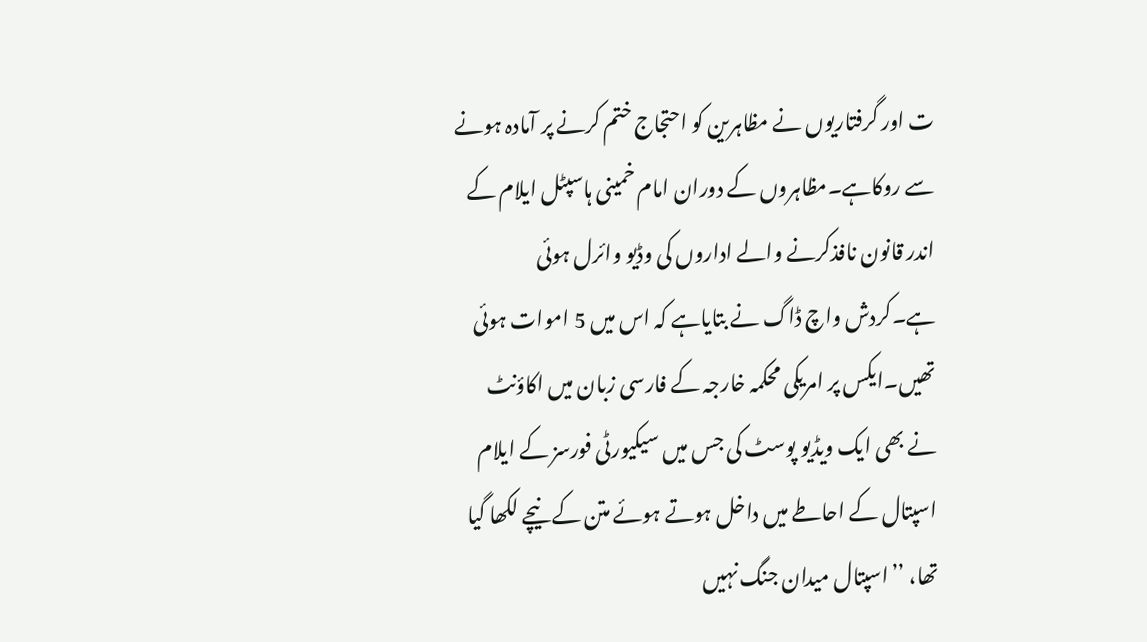ت اور گرفتاریوں نے مظاہرین کو احتجاج ختم کرنے پر آمادہ ہونے سے روکاہے۔مظاہروں کے دوران امام خمینی ہاسپٹل ایلام کے اندر قانون نافذکرنے والے اداروں کی وڈیو وائرل ہوئی ہے۔کردش واچ ڈاگ نے بتایاہے کہ اس میں 5 اموات ہوئی تھیں۔ایکس پر امریکی محکمہ خارجہ کے فارسی زبان میں اکاؤنٹ نے بھی ایک ویڈیو پوسٹ کی جس میں سیکیورٹی فورسز کے ایلام اسپتال کے احاطے میں داخل ہوتے ہوئے متن کے نیچے لکھا گیا تھا، ’’اسپتال میدان جنگ نہیں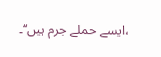،ایسے حملے جرم ہیں‘‘۔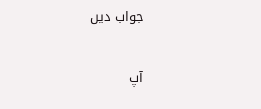جواب دیں

آپ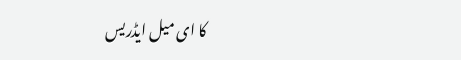کا ای میل ایڈریس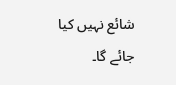شائع نہیں کیا جائے گا۔